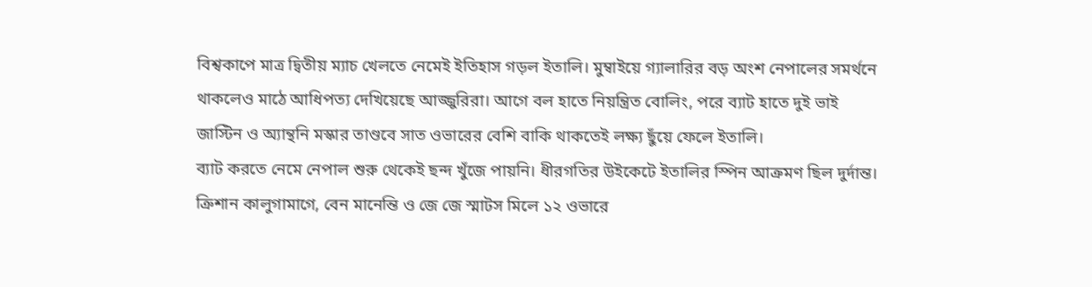বিশ্বকাপে মাত্র দ্বিতীয় ম্যাচ খেলতে নেমেই ইতিহাস গড়ল ইতালি। মুম্বাইয়ে গ্যালারির বড় অংশ নেপালের সমর্থনে থাকলেও মাঠে আধিপত্য দেখিয়েছে আজ্জুরিরা। আগে বল হাতে নিয়ন্ত্রিত বোলিং, পরে ব্যাট হাতে দুই ভাই জাস্টিন ও অ্যান্থনি মস্কার তাণ্ডবে সাত ওভারের বেশি বাকি থাকতেই লক্ষ্য ছুঁয়ে ফেলে ইতালি।
ব্যাট করতে নেমে নেপাল শুরু থেকেই ছন্দ খুঁজে পায়নি। ধীরগতির উইকেটে ইতালির স্পিন আক্রমণ ছিল দুর্দান্ত। ক্রিশান কালুগামাগে, বেন মানেন্তি ও জে জে স্মাটস মিলে ১২ ওভারে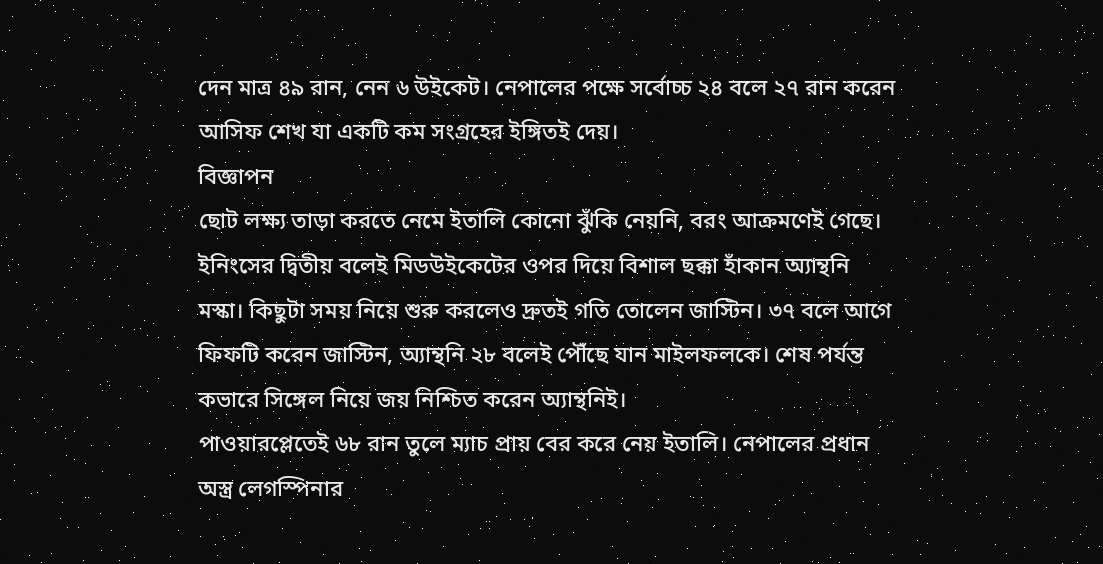দেন মাত্র ৪৯ রান, নেন ৬ উইকেট। নেপালের পক্ষে সর্বোচ্চ ২৪ বলে ২৭ রান করেন আসিফ শেখ যা একটি কম সংগ্রহের ইঙ্গিতই দেয়।
বিজ্ঞাপন
ছোট লক্ষ্য তাড়া করতে নেমে ইতালি কোনো ঝুঁকি নেয়নি, বরং আক্রমণেই গেছে। ইনিংসের দ্বিতীয় বলেই মিডউইকেটের ওপর দিয়ে বিশাল ছক্কা হাঁকান অ্যান্থনি মস্কা। কিছুটা সময় নিয়ে শুরু করলেও দ্রুতই গতি তোলেন জাস্টিন। ৩৭ বলে আগে ফিফটি করেন জাস্টিন, অ্যান্থনি ২৮ বলেই পৌঁছে যান মাইলফলকে। শেষ পর্যন্ত কভারে সিঙ্গেল নিয়ে জয় নিশ্চিত করেন অ্যান্থনিই।
পাওয়ারপ্লেতেই ৬৮ রান তুলে ম্যাচ প্রায় বের করে নেয় ইতালি। নেপালের প্রধান অস্ত্র লেগস্পিনার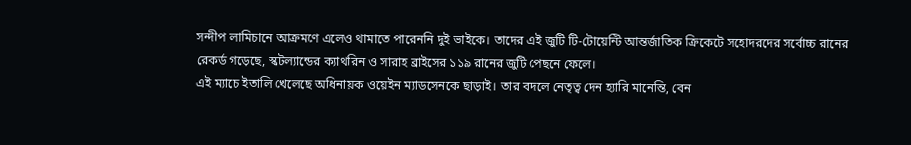সন্দীপ লামিচানে আক্রমণে এলেও থামাতে পারেননি দুই ভাইকে। তাদের এই জুটি টি-টোয়েন্টি আন্তর্জাতিক ক্রিকেটে সহোদরদের সর্বোচ্চ রানের রেকর্ড গড়েছে, স্কটল্যান্ডের ক্যাথরিন ও সারাহ ব্রাইসের ১১৯ রানের জুটি পেছনে ফেলে।
এই ম্যাচে ইতালি খেলেছে অধিনায়ক ওয়েইন ম্যাডসেনকে ছাড়াই। তার বদলে নেতৃত্ব দেন হ্যারি মানেন্তি, বেন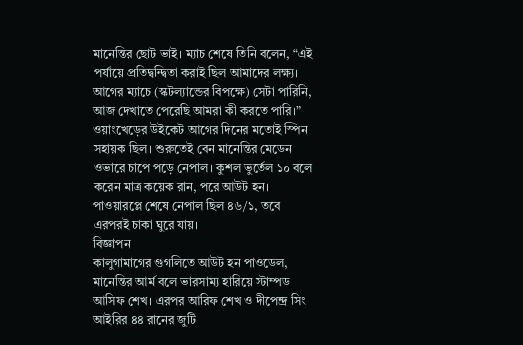মানেন্তির ছোট ভাই। ম্যাচ শেষে তিনি বলেন, “এই পর্যায়ে প্রতিদ্বন্দ্বিতা করাই ছিল আমাদের লক্ষ্য। আগের ম্যাচে (স্কটল্যান্ডের বিপক্ষে) সেটা পারিনি, আজ দেখাতে পেরেছি আমরা কী করতে পারি।”
ওয়াংখেড়ের উইকেট আগের দিনের মতোই স্পিন সহায়ক ছিল। শুরুতেই বেন মানেন্তির মেডেন ওভারে চাপে পড়ে নেপাল। কুশল ভুর্তেল ১০ বলে করেন মাত্র কয়েক রান, পরে আউট হন। পাওয়ারপ্লে শেষে নেপাল ছিল ৪৬/১, তবে এরপরই চাকা ঘুরে যায়।
বিজ্ঞাপন
কালুগামাগের গুগলিতে আউট হন পাওডেল, মানেন্তির আর্ম বলে ভারসাম্য হারিয়ে স্টাম্পড আসিফ শেখ। এরপর আরিফ শেখ ও দীপেন্দ্র সিং আইরির ৪৪ রানের জুটি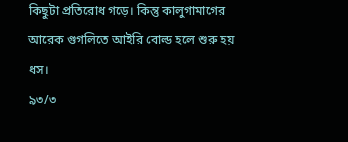কিছুটা প্রতিরোধ গড়ে। কিন্তু কালুগামাগের আরেক গুগলিতে আইরি বোল্ড হলে শুরু হয় ধস।
৯৩/৩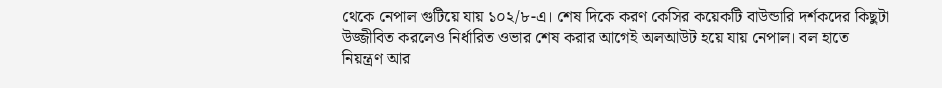থেকে নেপাল গুটিয়ে যায় ১০২/৮-এ। শেষ দিকে করণ কেসির কয়েকটি বাউন্ডারি দর্শকদের কিছুটা উজ্জীবিত করলেও নির্ধারিত ওভার শেষ করার আগেই অলআউট হয়ে যায় নেপাল। বল হাতে নিয়ন্ত্রণ আর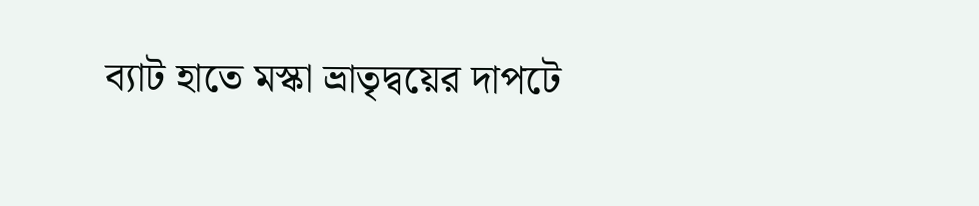ব্যাট হাতে মস্কা ভ্রাতৃদ্বয়ের দাপটে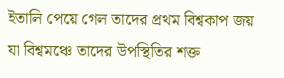ইতালি পেয়ে গেল তাদের প্রথম বিশ্বকাপ জয় যা বিশ্বমঞ্চে তাদের উপস্থিতির শক্ত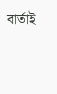বার্তাই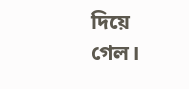দিয়ে গেল।